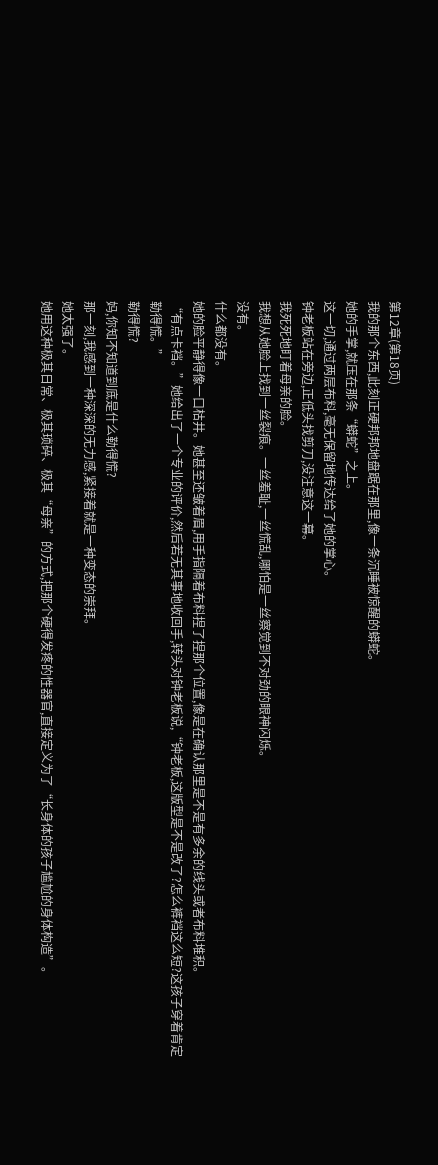第12章(第18页)
我的那个东西,此刻正硬邦邦地盘踞在那里,像一条沉睡被惊醒的蟒蛇。
她的手掌,就压在那条“蟒蛇”之上。
这一切,通过两层布料,毫无保留地传达给了她的掌心。
钟老板站在旁边,正低头找剪刀,没注意这一幕。
我死死地盯着母亲的脸。
我想从她脸上找到一丝裂痕。一丝羞耻,一丝慌乱,哪怕是一丝察觉到不对劲的眼神闪烁。
没有。
什么都没有。
她的脸平静得像一口枯井。她甚至还皱着眉,用手指隔着布料捏了捏那个位置,像是在确认那里是不是有多余的线头或者布料堆积。
“有点卡裆。”她给出了一个专业的评价,然后若无其事地收回手,转头对钟老板说,“钟老板,这版型是不是改了?怎么裤裆这么短?这孩子穿着肯定勒得慌。”
勒得慌?
妈,你知不知道到底是什么勒得慌?
那一刻,我感到一种深深的无力感,紧接着就是一种变态的崇拜。
她太强了。
她用这种极其日常、极其琐碎、极其“母亲”的方式,把那个硬得发疼的性器官,直接定义为了“长身体的孩子尴尬的身体构造”。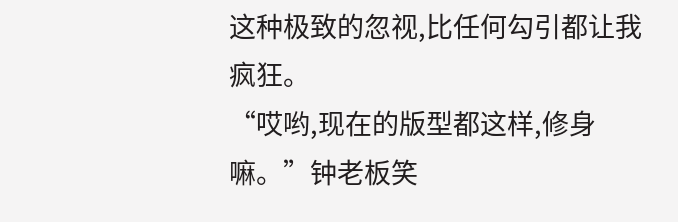这种极致的忽视,比任何勾引都让我疯狂。
“哎哟,现在的版型都这样,修身嘛。”钟老板笑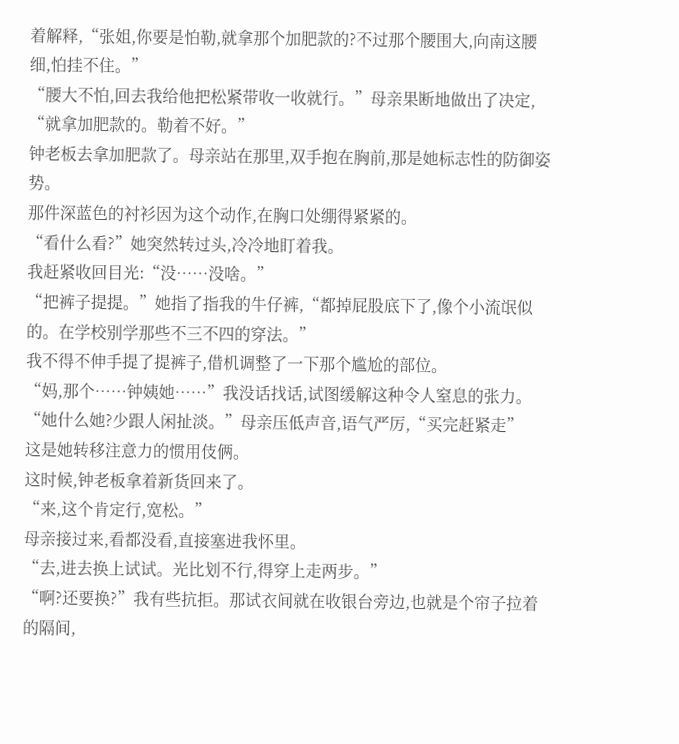着解释,“张姐,你要是怕勒,就拿那个加肥款的?不过那个腰围大,向南这腰细,怕挂不住。”
“腰大不怕,回去我给他把松紧带收一收就行。”母亲果断地做出了决定,
“就拿加肥款的。勒着不好。”
钟老板去拿加肥款了。母亲站在那里,双手抱在胸前,那是她标志性的防御姿势。
那件深蓝色的衬衫因为这个动作,在胸口处绷得紧紧的。
“看什么看?”她突然转过头,冷冷地盯着我。
我赶紧收回目光:“没……没啥。”
“把裤子提提。”她指了指我的牛仔裤,“都掉屁股底下了,像个小流氓似的。在学校别学那些不三不四的穿法。”
我不得不伸手提了提裤子,借机调整了一下那个尴尬的部位。
“妈,那个……钟姨她……”我没话找话,试图缓解这种令人窒息的张力。
“她什么她?少跟人闲扯淡。”母亲压低声音,语气严厉,“买完赶紧走”
这是她转移注意力的惯用伎俩。
这时候,钟老板拿着新货回来了。
“来,这个肯定行,宽松。”
母亲接过来,看都没看,直接塞进我怀里。
“去,进去换上试试。光比划不行,得穿上走两步。”
“啊?还要换?”我有些抗拒。那试衣间就在收银台旁边,也就是个帘子拉着的隔间,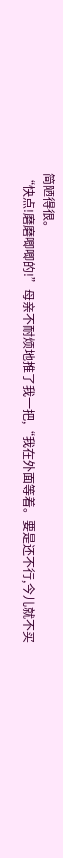简陋得很。
“快点!磨磨唧唧的!”母亲不耐烦地推了我一把,“我在外面等着。要是还不行,今儿就不买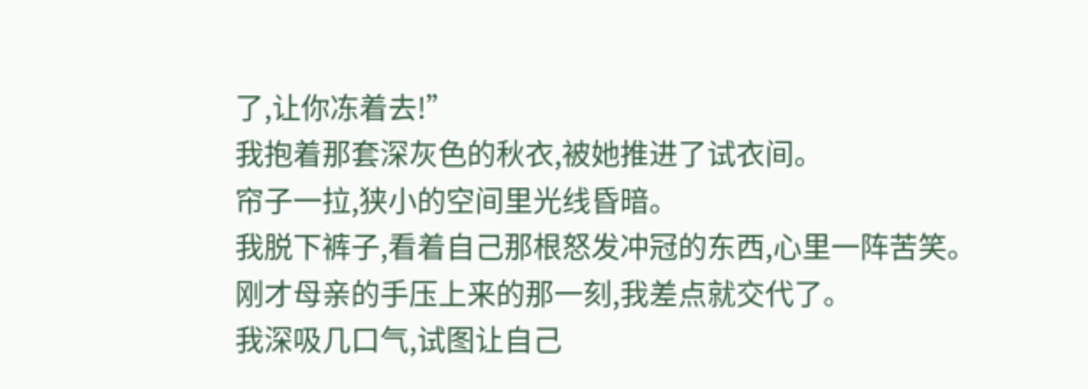了,让你冻着去!”
我抱着那套深灰色的秋衣,被她推进了试衣间。
帘子一拉,狭小的空间里光线昏暗。
我脱下裤子,看着自己那根怒发冲冠的东西,心里一阵苦笑。
刚才母亲的手压上来的那一刻,我差点就交代了。
我深吸几口气,试图让自己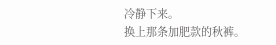冷静下来。
换上那条加肥款的秋裤。